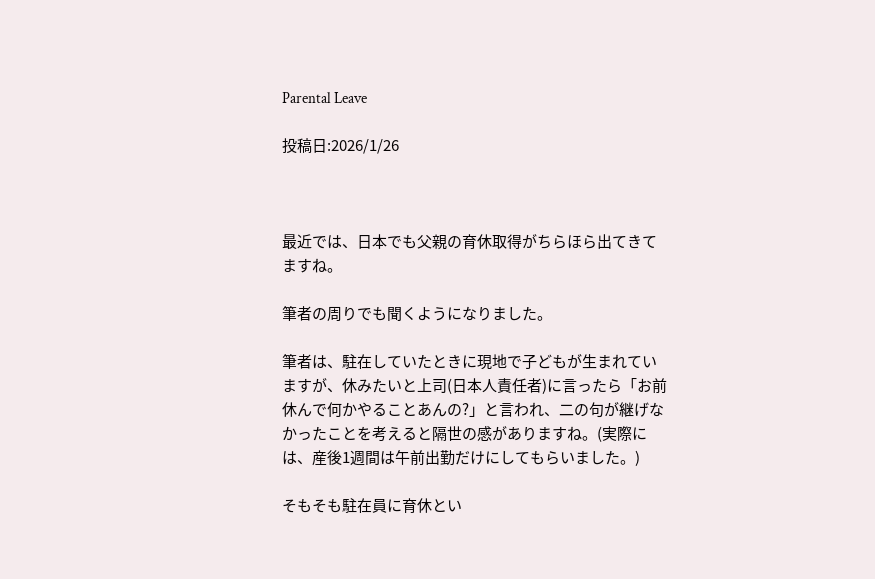Parental Leave

投稿日:2026/1/26



最近では、日本でも父親の育休取得がちらほら出てきてますね。

筆者の周りでも聞くようになりました。

筆者は、駐在していたときに現地で子どもが生まれていますが、休みたいと上司(日本人責任者)に言ったら「お前休んで何かやることあんの?」と言われ、二の句が継げなかったことを考えると隔世の感がありますね。(実際には、産後1週間は午前出勤だけにしてもらいました。)

そもそも駐在員に育休とい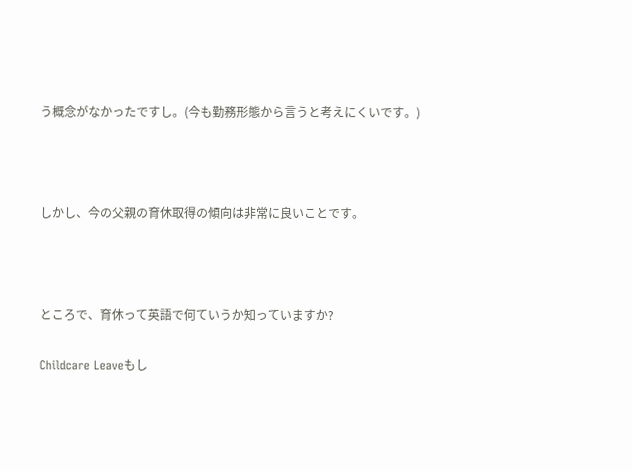う概念がなかったですし。(今も勤務形態から言うと考えにくいです。)



しかし、今の父親の育休取得の傾向は非常に良いことです。



ところで、育休って英語で何ていうか知っていますか?

Childcare Leaveもし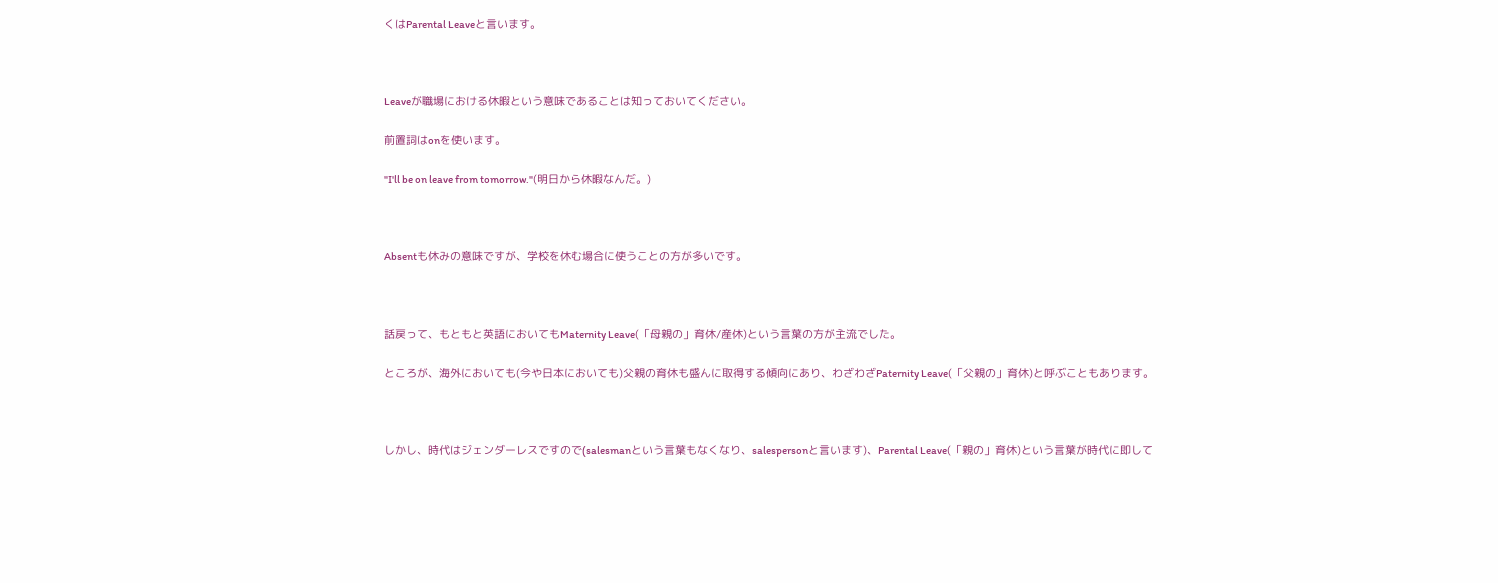くはParental Leaveと言います。



Leaveが職場における休暇という意味であることは知っておいてください。

前置詞はonを使います。

"I'll be on leave from tomorrow."(明日から休暇なんだ。)



Absentも休みの意味ですが、学校を休む場合に使うことの方が多いです。



話戻って、もともと英語においてもMaternity Leave(「母親の」育休/産休)という言葉の方が主流でした。

ところが、海外においても(今や日本においても)父親の育休も盛んに取得する傾向にあり、わざわざPaternity Leave(「父親の」育休)と呼ぶこともあります。



しかし、時代はジェンダーレスですので(salesmanという言葉もなくなり、salespersonと言います)、Parental Leave(「親の」育休)という言葉が時代に即して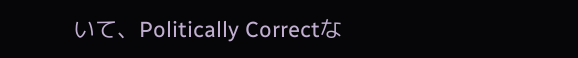いて、Politically Correctな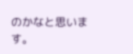のかなと思います。